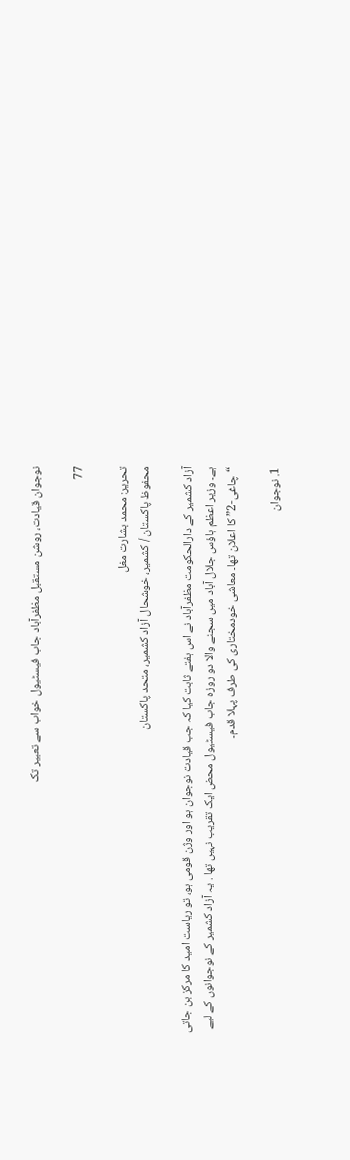نوجوان قیادت، روشن مستقبل مظفرآباد جاب فیسٹیول خواب سے تعبیر تک

77

تحریر: محمد بشارت مغل
محفوظ پاکستان / کشمیر، خوشحال آزاد کشمیر، متحد پاکستان

آزاد کشمیر کے دارالحکومت مظفرآباد نے اس ہفتے ثابت کیا کہ جب قیادت نوجوان ہو اور وژن قومی ہو، تو ریاست امید کا مرکز بن جاتی ہے۔ وزیر اعظم ہاؤس جلال آباد میں سجنے والا دو روزہ جاب فیسٹیول محض ایک تقریب نہیں تھا . یہ آزاد کشمیر کے نوجوانوں کے لیے “چاغی-2” کا اعلان تھا۔ معاشی خودمختاری کی طرف پہلا قدم۔

1. نوجوان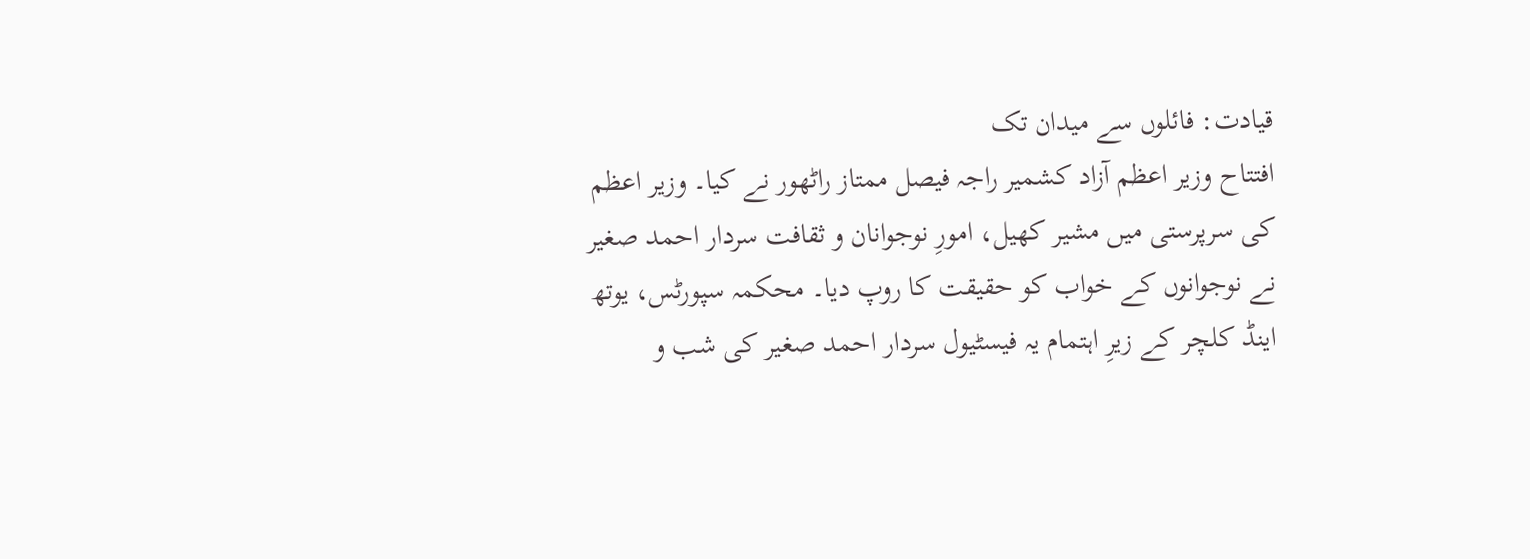قیادت: فائلوں سے میدان تک
افتتاح وزیر اعظم آزاد کشمیر راجہ فیصل ممتاز راٹھور نے کیا۔ وزیر اعظم کی سرپرستی میں مشیر کھیل، امورِ نوجوانان و ثقافت سردار احمد صغیر نے نوجوانوں کے خواب کو حقیقت کا روپ دیا۔ محکمہ سپورٹس، یوتھ اینڈ کلچر کے زیرِ اہتمام یہ فیسٹیول سردار احمد صغیر کی شب و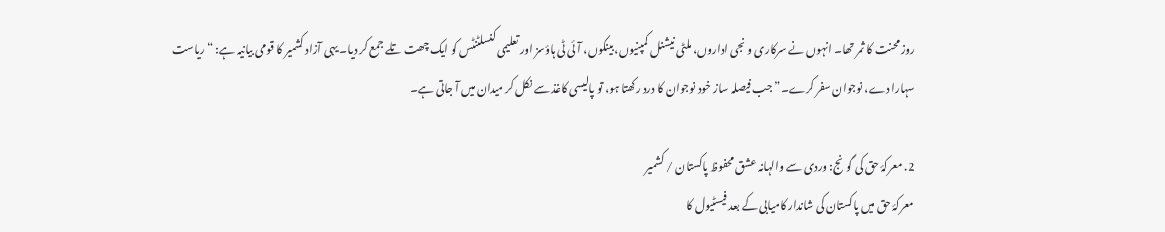روز محنت کا ثمر تھا۔ انہوں نے سرکاری و نجی اداروں، ملٹی نیشنل کمپنیوں، بینکوں، آئی ٹی ہاؤسز اور تعلیمی کنسلٹنٹس کو ایک چھت تلے جمع کر دیا۔ یہی آزاد کشمیر کا قومی بیانیہ ہے: “ریاست سہارا دے، نوجوان سفر کرے۔” جب فیصلہ ساز خود نوجوان کا درد رکھتا ہو، تو پالیسی کاغذ سے نکل کر میدان میں آ جاتی ہے۔

2. معرکۂ حق کی گونج: وردی سے والہانہ عشق محفوظ پاکستان / کشمیر
معرکۂ حق میں پاکستان کی شاندار کامیابی کے بعد فیسٹیول کا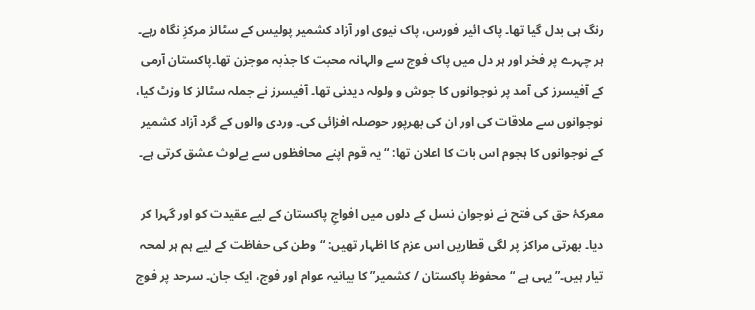رنگ ہی بدل گیا تھا۔ پاک ائیر فورس، پاک نیوی اور آزاد کشمیر پولیس کے سٹالز مرکزِ نگاہ رہے۔ ہر چہرے پر فخر اور ہر دل میں پاک فوج سے والہانہ محبت کا جذبہ موجزن تھا۔پاکستان آرمی کے آفیسرز کی آمد پر نوجوانوں کا جوش و ولولہ دیدنی تھا۔ آفیسرز نے جملہ سٹالز کا وزٹ کیا، نوجوانوں سے ملاقات کی اور ان کی بھرپور حوصلہ افزائی کی۔ وردی والوں کے گرد آزاد کشمیر کے نوجوانوں کا ہجوم اس بات کا اعلان تھا: “یہ قوم اپنے محافظوں سے بےلوث عشق کرتی ہے۔

معرکۂ حق کی فتح نے نوجوان نسل کے دلوں میں افواجِ پاکستان کے لیے عقیدت کو اور گہرا کر دیا۔ بھرتی مراکز پر لگی قطاریں اس عزم کا اظہار تھیں: “وطن کی حفاظت کے لیے ہم ہر لمحہ تیار ہیں۔” یہی ہے “محفوظ پاکستان / کشمیر” کا بیانیہ عوام اور فوج، ایک جان۔ سرحد پر فوج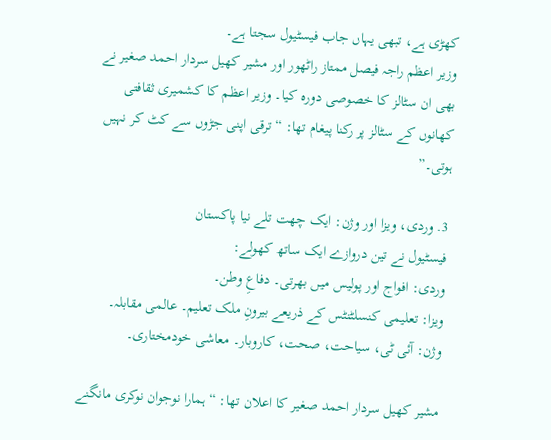کھڑی ہے، تبھی یہاں جاب فیسٹیول سجتا ہے۔
وزیر اعظم راجہ فیصل ممتاز راٹھور اور مشیر کھیل سردار احمد صغیر نے بھی ان سٹالز کا خصوصی دورہ کیا۔ وزیر اعظم کا کشمیری ثقافتی کھانوں کے سٹالز پر رکنا پیغام تھا: “ترقی اپنی جڑوں سے کٹ کر نہیں ہوتی۔”

3. وردی، ویزا اور وژن: ایک چھت تلے نیا پاکستان
فیسٹیول نے تین دروازے ایک ساتھ کھولے:
وردی: افواج اور پولیس میں بھرتی۔ دفاعِ وطن۔
ویزا: تعلیمی کنسلٹنٹس کے ذریعے بیرونِ ملک تعلیم۔ عالمی مقابلہ۔
وژن: آئی ٹی، سیاحت، صحت، کاروبار۔ معاشی خودمختاری۔

مشیر کھیل سردار احمد صغیر کا اعلان تھا: “ہمارا نوجوان نوکری مانگنے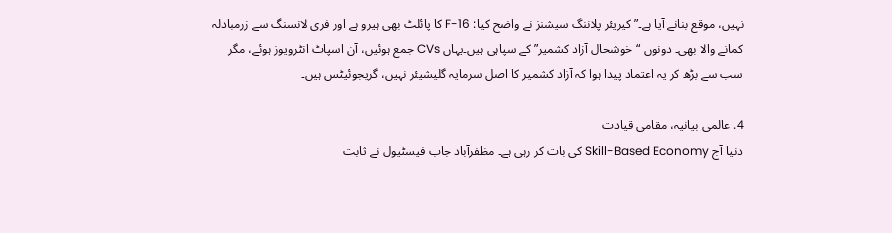نہیں، موقع بنانے آیا ہے۔” کیریئر پلاننگ سیشنز نے واضح کیا: F-16 کا پائلٹ بھی ہیرو ہے اور فری لانسنگ سے زرمبادلہ کمانے والا بھی۔ دونوں “خوشحال آزاد کشمیر” کے سپاہی ہیں۔یہاں CVs جمع ہوئیں، آن اسپاٹ انٹرویوز ہوئے، مگر سب سے بڑھ کر یہ اعتماد پیدا ہوا کہ آزاد کشمیر کا اصل سرمایہ گلیشیئر نہیں، گریجوئیٹس ہیں۔

4. عالمی بیانیہ، مقامی قیادت
دنیا آج Skill-Based Economy کی بات کر رہی ہے۔ مظفرآباد جاب فیسٹیول نے ثابت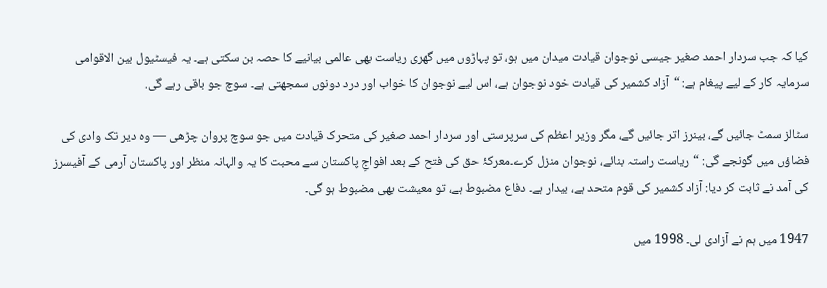کیا کہ جب سردار احمد صغیر جیسی نوجوان قیادت میدان میں ہو، تو پہاڑوں میں گھری ریاست بھی عالمی بیانیے کا حصہ بن سکتی ہے۔ یہ فیسٹیول بین الاقوامی سرمایہ کار کے لیے پیغام ہے: “آزاد کشمیر کی قیادت خود نوجوان ہے، اس لیے نوجوان کا خواب اور درد دونوں سمجھتی ہے۔ سوچ جو باقی رہے گی.

سٹالز سمٹ جائیں گے، بینرز اتر جائیں گے، مگر وزیر اعظم کی سرپرستی اور سردار احمد صغیر کی متحرک قیادت میں جو سوچ پروان چڑھی — وہ دیر تک وادی کی فضاؤں میں گونجے گی: “ریاست راستہ بنائے، نوجوان منزل کرے۔معرکۂ حق کی فتح کے بعد افواجِ پاکستان سے محبت کا یہ والہانہ منظر اور پاکستان آرمی کے آفیسرز کی آمد نے ثابت کر دیا: آزاد کشمیر کی قوم متحد ہے، بیدار ہے۔ دفاع مضبوط ہے، تو معیشت بھی مضبوط ہو گی۔

1947 میں ہم نے آزادی لی۔ 1998 میں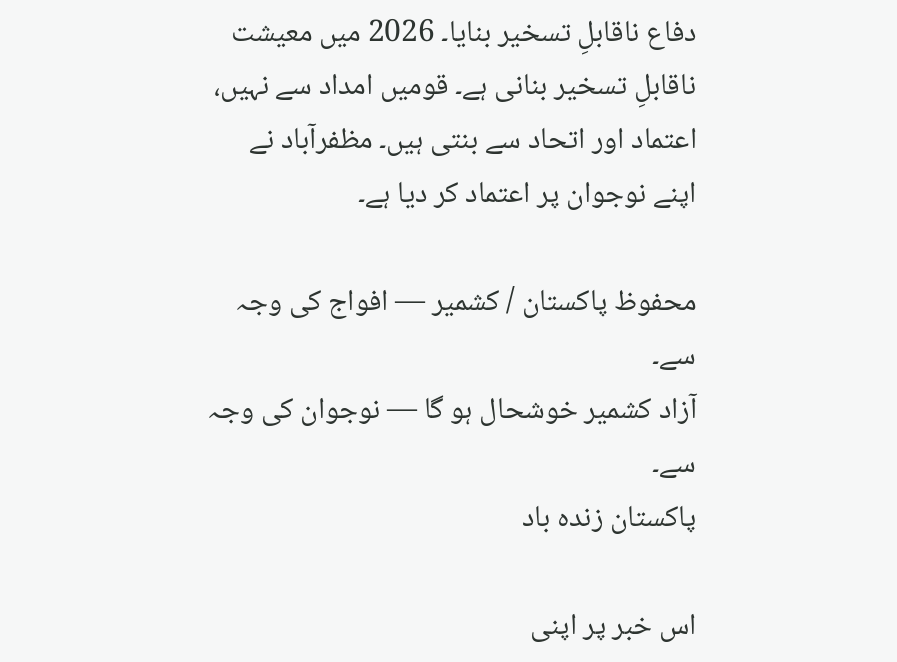دفاع ناقابلِ تسخیر بنایا۔ 2026 میں معیشت ناقابلِ تسخیر بنانی ہے۔ قومیں امداد سے نہیں، اعتماد اور اتحاد سے بنتی ہیں۔ مظفرآباد نے اپنے نوجوان پر اعتماد کر دیا ہے۔

محفوظ پاکستان / کشمیر — افواج کی وجہ سے۔
آزاد کشمیر خوشحال ہو گا — نوجوان کی وجہ سے۔
پاکستان زندہ باد

اس خبر پر اپنی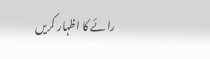رائے کا اظہار کریں